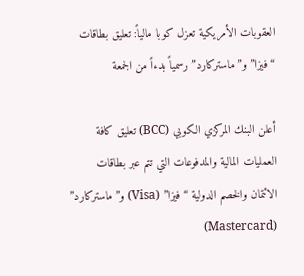العقوبات الأمريكية تعزل كوبا مالياً: تعليق بطاقات “فيزا” و”ماستركارد” رسمياً بدءاً من الجمعة

أعلن البنك المركزي الكوبي (BCC) تعليق كافة العمليات المالية والمدفوعات التي تتم عبر بطاقات الائتمان والخصم الدولية “فيزا” (Visa) و”ماستركارد” (Mastercard)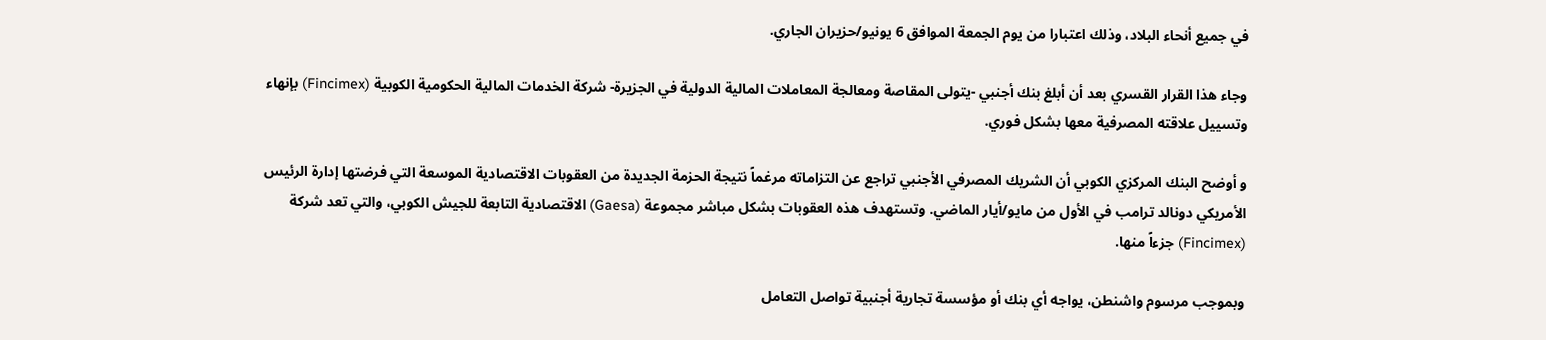في جميع أنحاء البلاد، وذلك اعتبارا من يوم الجمعة الموافق 6 يونيو/حزيران الجاري.

وجاء هذا القرار القسري بعد أن أبلغ بنك أجنبي -يتولى المقاصة ومعالجة المعاملات المالية الدولية في الجزيرة- شركة الخدمات المالية الحكومية الكوبية (Fincimex) بإنهاء وتسييل علاقته المصرفية معها بشكل فوري.

و أوضح البنك المركزي الكوبي أن الشريك المصرفي الأجنبي تراجع عن التزاماته مرغماً نتيجة الحزمة الجديدة من العقوبات الاقتصادية الموسعة التي فرضتها إدارة الرئيس الأمريكي دونالد ترامب في الأول من مايو/أيار الماضي. وتستهدف هذه العقوبات بشكل مباشر مجموعة (Gaesa) الاقتصادية التابعة للجيش الكوبي، والتي تعد شركة (Fincimex) جزءاً منها.

وبموجب مرسوم واشنطن، يواجه أي بنك أو مؤسسة تجارية أجنبية تواصل التعامل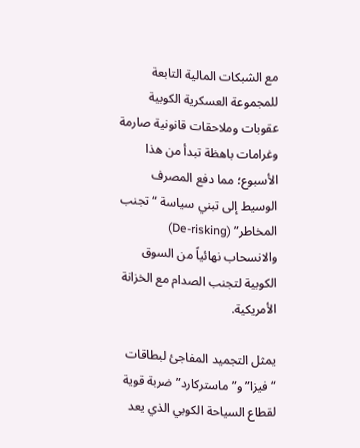مع الشبكات المالية التابعة للمجموعة العسكرية الكوبية عقوبات وملاحقات قانونية صارمة وغرامات باهظة تبدأ من هذا الأسبوع؛ مما دفع المصرف الوسيط إلى تبني سياسة “تجنب المخاطر” (De-risking) والانسحاب نهائياً من السوق الكوبية لتجنب الصدام مع الخزانة الأمريكية.

يمثل التجميد المفاجئ لبطاقات “فيزا” و”ماستركارد” ضربة قوية لقطاع السياحة الكوبي الذي يعد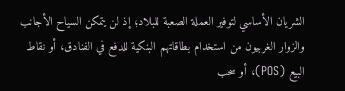الشريان الأساسي لتوفير العملة الصعبة للبلاد؛ إذ لن يتمكن السياح الأجانب والزوار الغربيون من استخدام بطاقاتهم البنكية للدفع في الفنادق، أو نقاط البيع (POS)، أو سحب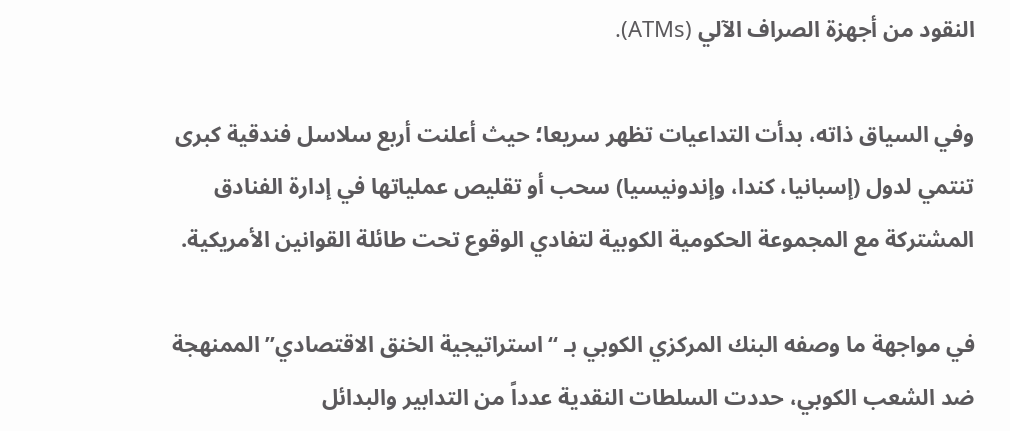النقود من أجهزة الصراف الآلي (ATMs).

وفي السياق ذاته، بدأت التداعيات تظهر سريعا؛ حيث أعلنت أربع سلاسل فندقية كبرى تنتمي لدول (إسبانيا، كندا، وإندونيسيا) سحب أو تقليص عملياتها في إدارة الفنادق المشتركة مع المجموعة الحكومية الكوبية لتفادي الوقوع تحت طائلة القوانين الأمريكية.

في مواجهة ما وصفه البنك المركزي الكوبي بـ “استراتيجية الخنق الاقتصادي” الممنهجة ضد الشعب الكوبي، حددت السلطات النقدية عدداً من التدابير والبدائل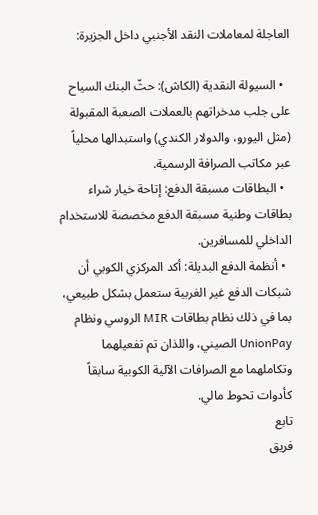العاجلة لمعاملات النقد الأجنبي داخل الجزيرة:

  • السيولة النقدية (الكاش): حثّ البنك السياح على جلب مدخراتهم بالعملات الصعبة المقبولة (مثل اليورو، والدولار الكندي) واستبدالها محلياً عبر مكاتب الصرافة الرسمية.
  • البطاقات مسبقة الدفع: إتاحة خيار شراء بطاقات وطنية مسبقة الدفع مخصصة للاستخدام الداخلي للمسافرين.
  • أنظمة الدفع البديلة: أكد المركزي الكوبي أن شبكات الدفع غير الغربية ستعمل بشكل طبيعي، بما في ذلك نظام بطاقات MIR الروسي ونظام UnionPay الصيني، واللذان تم تفعيلهما وتكاملهما مع الصرافات الآلية الكوبية سابقاً كأدوات تحوط مالي.
تابع
فريق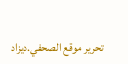تحرير موقع الصحفي.ديزاد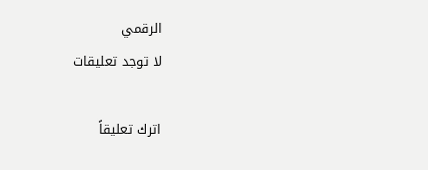الرقمي
لا توجد تعليقات

اترك تعليقاً